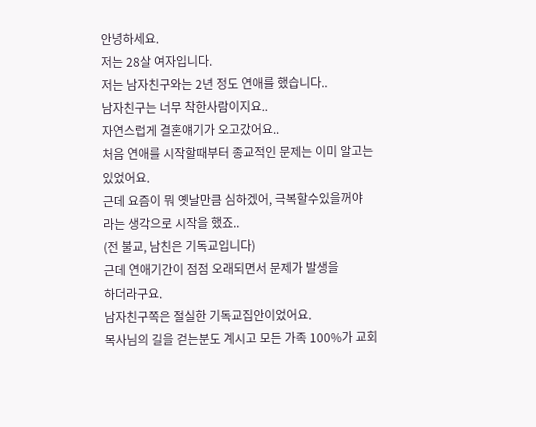안녕하세요.
저는 28살 여자입니다.
저는 남자친구와는 2년 정도 연애를 했습니다..
남자친구는 너무 착한사람이지요..
자연스럽게 결혼얘기가 오고갔어요..
처음 연애를 시작할때부터 종교적인 문제는 이미 알고는 있었어요.
근데 요즘이 뭐 옛날만큼 심하겠어, 극복할수있을꺼야 라는 생각으로 시작을 했죠..
(전 불교, 남친은 기독교입니다)
근데 연애기간이 점점 오래되면서 문제가 발생을
하더라구요.
남자친구쪽은 절실한 기독교집안이었어요.
목사님의 길을 걷는분도 계시고 모든 가족 100%가 교회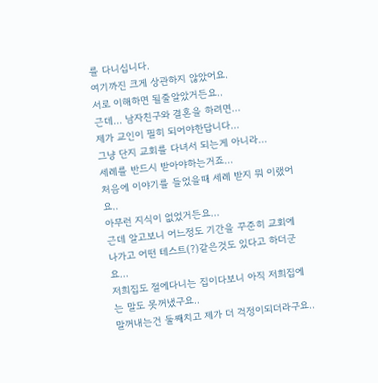를 다니십니다.
여기까진 크게 상관하지 않았어요.
서로 이해하면 될줄알았거든요..
근데... 남자친구와 결혼을 하려면...
제가 교인이 필히 되어야한답니다...
그냥 단지 교회를 다녀서 되는게 아니라...
세례를 반드시 받아야하는거죠...
처음에 이야기를 들었을때 세례 받지 뭐 이랬어요..
아무런 지식이 없었거든요...
근데 알고보니 어느정도 기간을 꾸준히 교회에 나가고 어떤 테스트(?)같은것도 있다고 하더군요...
저희집도 절에다니는 집이다보니 아직 저희집에는 말도 못꺼냈구요..
말꺼내는건 둘째치고 제가 더 걱정이되더라구요..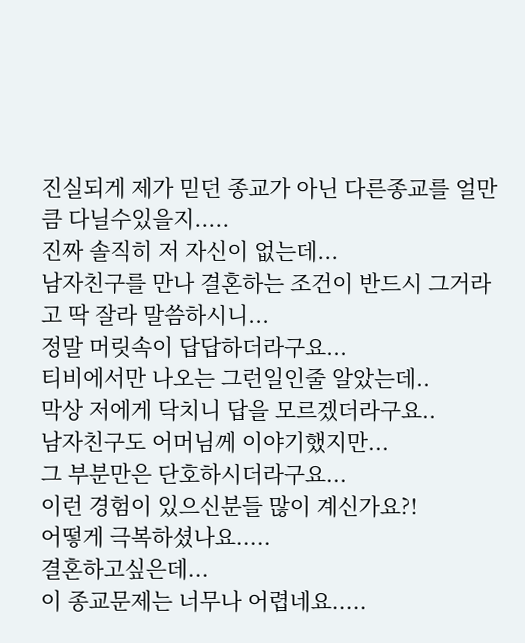진실되게 제가 믿던 종교가 아닌 다른종교를 얼만큼 다닐수있을지.....
진짜 솔직히 저 자신이 없는데...
남자친구를 만나 결혼하는 조건이 반드시 그거라고 딱 잘라 말씀하시니...
정말 머릿속이 답답하더라구요...
티비에서만 나오는 그런일인줄 알았는데..
막상 저에게 닥치니 답을 모르겠더라구요..
남자친구도 어머님께 이야기했지만...
그 부분만은 단호하시더라구요...
이런 경험이 있으신분들 많이 계신가요?!
어떻게 극복하셨나요.....
결혼하고싶은데...
이 종교문제는 너무나 어렵네요.....